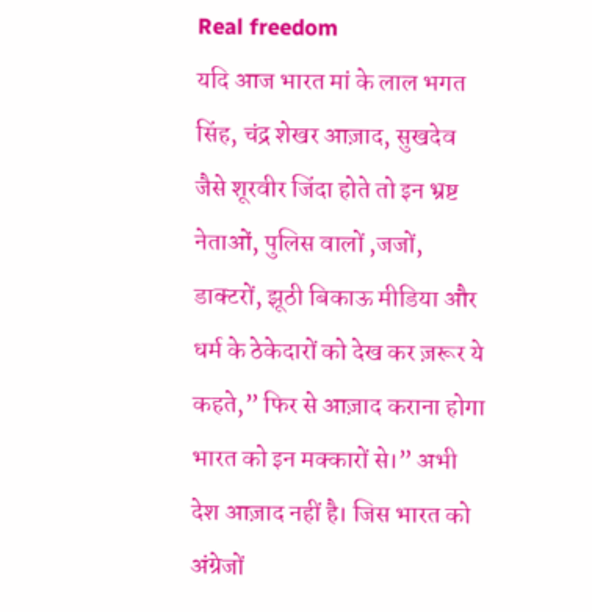Real freedom
यदि आज भारत मां के लाल भगत सिंह, चंद्र शेखर आज़ाद, सुखदेव जैसे शूरवीर जिंदा होते तो इन भ्रष्ट नेताओं, पुलिस वालों ,जजों, डाक्टरों, झूठी बिकाऊ मीडिया और धर्म के ठेकेदारों को देख कर ज़रूर ये कहते,” फिर से आज़ाद कराना होगा भारत को इन मक्कारों से।” अभी देश आज़ाद नहीं है। जिस भारत को अंग्रेजों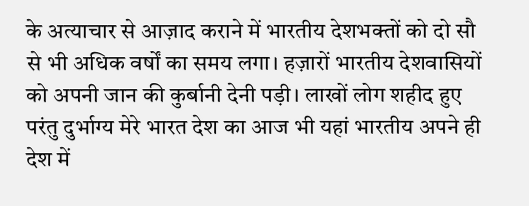के अत्याचार से आज़ाद कराने में भारतीय देशभक्तों को दो सौ से भी अधिक वर्षों का समय लगा। हज़ारों भारतीय देशवासियों को अपनी जान की कुर्बानी देनी पड़ी। लाखों लोग शहीद हुए परंतु दुर्भाग्य मेरे भारत देश का आज भी यहां भारतीय अपने ही देश में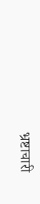भ्रष्टाचारी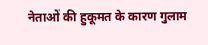नेताओं की हुकूमत के कारण गुलाम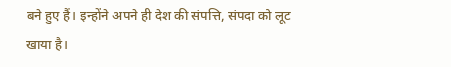बने हुए हैं। इन्होंने अपने ही देश की संपत्ति, संपदा को लूट खाया है।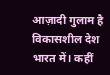आज़ादी गुलाम है विकासशील देश भारत में। कहीं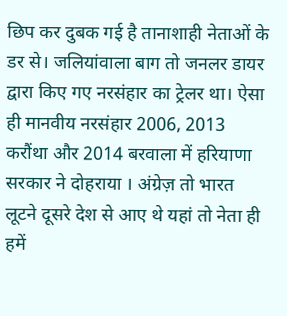छिप कर दुबक गई है तानाशाही नेताओं के डर से। जलियांवाला बाग तो जनलर डायर द्वारा किए गए नरसंहार का ट्रेलर था। ऐसा ही मानवीय नरसंहार 2006, 2013 करौंथा और 2014 बरवाला में हरियाणा सरकार ने दोहराया । अंग्रेज़ तो भारत लूटने दूसरे देश से आए थे यहां तो नेता ही हमें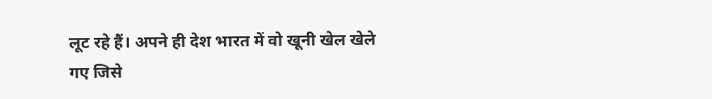लूट रहे हैं। अपने ही देश भारत में वो खूनी खेल खेले गए जिसे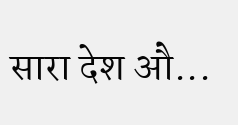सारा देश औ...